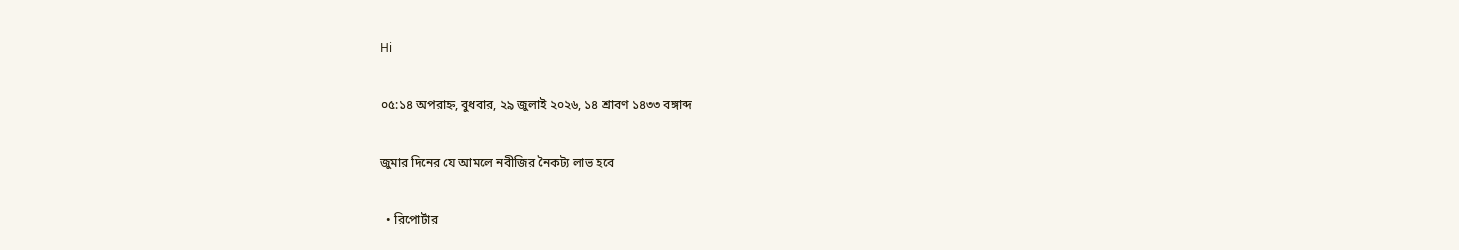Hi

০৫:১৪ অপরাহ্ন, বুধবার, ২৯ জুলাই ২০২৬, ১৪ শ্রাবণ ১৪৩৩ বঙ্গাব্দ

জুমার দিনের যে আমলে নবীজির নৈকট্য লাভ হবে

  • রিপোর্টার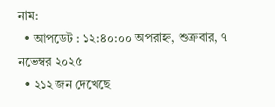নাম:
  • আপডেট : ১২:৪০:০০ অপরাহ্ন, শুক্রবার, ৭ নভেম্বর ২০২৫
  • ২১২ জন দেখেছে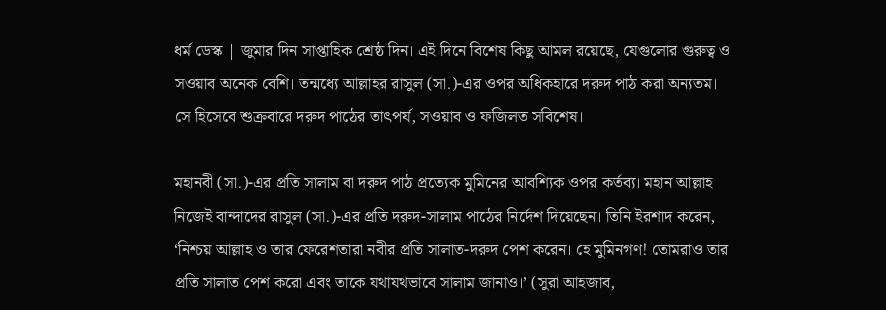ধর্ম ডেস্ক | জুমার দিন সাপ্তাহিক শ্রেষ্ঠ দিন। এই দিনে বিশেষ কিছু আমল রয়েছে, যেগুলোর গুরুত্ব ও সওয়াব অনেক বেশি। তন্মধ্যে আল্লাহর রাসুল (সা.)-এর ওপর অধিকহারে দরুদ পাঠ করা অন্যতম। সে হিসেবে শুক্রবারে দরুদ পাঠের তাৎপর্য, সওয়াব ও ফজিলত সবিশেষ।

মহানবী (সা.)-এর প্রতি সালাম বা দরুদ পাঠ প্রত্যেক মুমিনের আবশ্যিক ওপর কর্তব্য। মহান আল্লাহ নিজেই বান্দাদের রাসুল (সা.)-এর প্রতি দরুদ-সালাম পাঠের নির্দেশ দিয়েছেন। তিনি ইরশাদ করেন, ‘নিশ্চয় আল্লাহ ও তার ফেরেশতারা নবীর প্রতি সালাত-দরুদ পেশ করেন। হে মুমিনগণ! তোমরাও তার প্রতি সালাত পেশ করো এবং তাকে যথাযথভাবে সালাম জানাও।’ (সুরা আহজাব,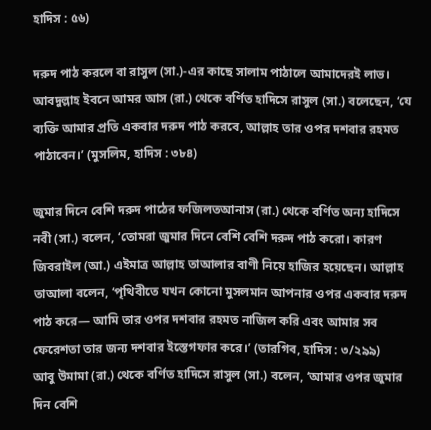হাদিস : ৫৬)

দরুদ পাঠ করলে বা রাসুল (সা.)-এর কাছে সালাম পাঠালে আমাদেরই লাভ। আবদুল্লাহ ইবনে আমর আস (রা.) থেকে বর্ণিত হাদিসে রাসুল (সা.) বলেছেন, ‘যে ব্যক্তি আমার প্রতি একবার দরুদ পাঠ করবে, আল্লাহ তার ওপর দশবার রহমত পাঠাবেন।’ (মুসলিম, হাদিস : ৩৮৪)

জুমার দিনে বেশি দরুদ পাঠের ফজিলতআনাস (রা.) থেকে বর্ণিত অন্য হাদিসে নবী (সা.) বলেন, ‘তোমরা জুমার দিনে বেশি বেশি দরুদ পাঠ করো। কারণ জিবরাইল (আ.) এইমাত্র আল্লাহ তাআলার বাণী নিয়ে হাজির হয়েছেন। আল্লাহ তাআলা বলেন, ‘পৃথিবীতে যখন কোনো মুসলমান আপনার ওপর একবার দরুদ পাঠ করে— আমি তার ওপর দশবার রহমত নাজিল করি এবং আমার সব ফেরেশতা তার জন্য দশবার ইস্তেগফার করে।’ (তারগিব, হাদিস : ৩/২৯৯)
আবু উমামা (রা.) থেকে বর্ণিত হাদিসে রাসুল (সা.) বলেন, ‘আমার ওপর জুমার দিন বেশি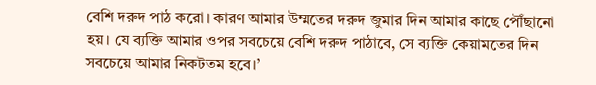বেশি দরুদ পাঠ করো। কারণ আমার উম্মতের দরুদ জুমার দিন আমার কাছে পৌঁছানো হয়। যে ব্যক্তি আমার ওপর সবচেয়ে বেশি দরুদ পাঠাবে, সে ব্যক্তি কেয়ামতের দিন সবচেয়ে আমার নিকটতম হবে।’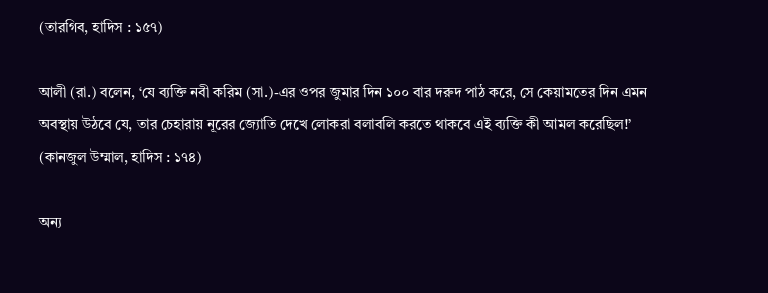(তারগিব, হাদিস : ১৫৭)

আলী (রা.) বলেন, ‘যে ব্যক্তি নবী করিম (সা.)-এর ওপর জুমার দিন ১০০ বার দরুদ পাঠ করে, সে কেয়ামতের দিন এমন অবস্থায় উঠবে যে, তার চেহারায় নূরের জ্যোতি দেখে লোকরা বলাবলি করতে থাকবে এই ব্যক্তি কী আমল করেছিল!’ (কানজুল উম্মাল, হাদিস : ১৭৪)

অন্য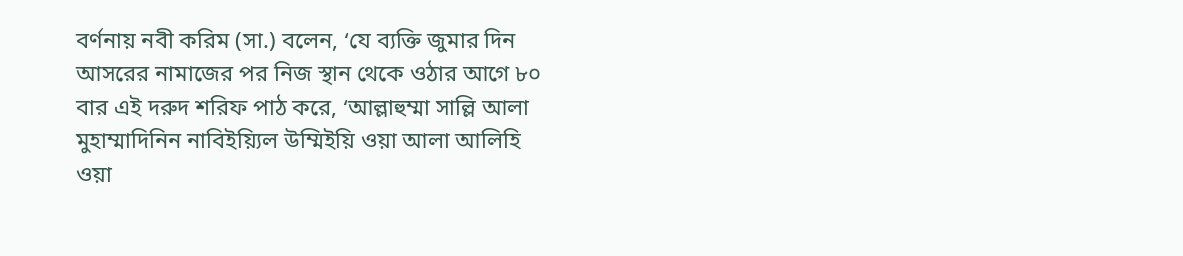বর্ণনায় নবী করিম (সা.) বলেন, ‘যে ব্যক্তি জুমার দিন আসরের নামাজের পর নিজ স্থান থেকে ওঠার আগে ৮০ বার এই দরুদ শরিফ পাঠ করে, ‘আল্লাহুম্মা সাল্লি আলা মুহাম্মাদিনিন নাবিইয়্যিল উম্মিইয়ি ওয়া আলা আলিহি ওয়া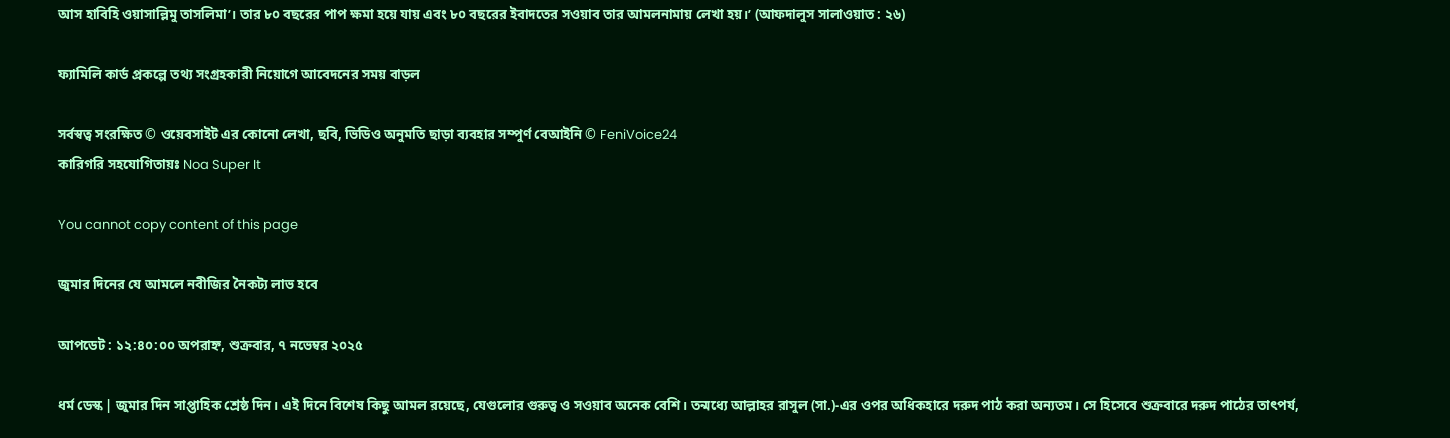আস হাবিহি ওয়াসাল্লিমু তাসলিমা’। তার ৮০ বছরের পাপ ক্ষমা হয়ে যায় এবং ৮০ বছরের ইবাদতের সওয়াব তার আমলনামায় লেখা হয়।’ (আফদালুস সালাওয়াত : ২৬)

ফ্যামিলি কার্ড প্রকল্পে তথ্য সংগ্রহকারী নিয়োগে আবেদনের সময় বাড়ল

সর্বস্বত্ব সংরক্ষিত © ওয়েবসাইট এর কোনো লেখা, ছবি, ভিডিও অনুমতি ছাড়া ব্যবহার সম্পুর্ণ বেআইনি © FeniVoice24
কারিগরি সহযোগিতায়ঃ Noa Super It

You cannot copy content of this page

জুমার দিনের যে আমলে নবীজির নৈকট্য লাভ হবে

আপডেট : ১২:৪০:০০ অপরাহ্ন, শুক্রবার, ৭ নভেম্বর ২০২৫

ধর্ম ডেস্ক | জুমার দিন সাপ্তাহিক শ্রেষ্ঠ দিন। এই দিনে বিশেষ কিছু আমল রয়েছে, যেগুলোর গুরুত্ব ও সওয়াব অনেক বেশি। তন্মধ্যে আল্লাহর রাসুল (সা.)-এর ওপর অধিকহারে দরুদ পাঠ করা অন্যতম। সে হিসেবে শুক্রবারে দরুদ পাঠের তাৎপর্য,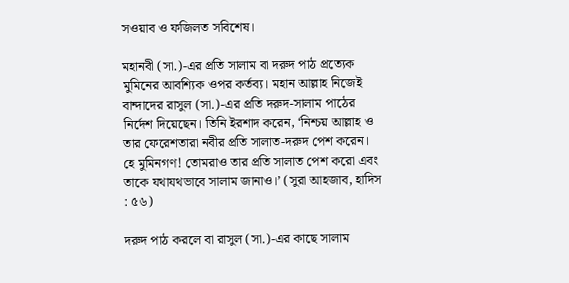সওয়াব ও ফজিলত সবিশেষ।

মহানবী (সা.)-এর প্রতি সালাম বা দরুদ পাঠ প্রত্যেক মুমিনের আবশ্যিক ওপর কর্তব্য। মহান আল্লাহ নিজেই বান্দাদের রাসুল (সা.)-এর প্রতি দরুদ-সালাম পাঠের নির্দেশ দিয়েছেন। তিনি ইরশাদ করেন, ‘নিশ্চয় আল্লাহ ও তার ফেরেশতারা নবীর প্রতি সালাত-দরুদ পেশ করেন। হে মুমিনগণ! তোমরাও তার প্রতি সালাত পেশ করো এবং তাকে যথাযথভাবে সালাম জানাও।’ (সুরা আহজাব, হাদিস : ৫৬)

দরুদ পাঠ করলে বা রাসুল (সা.)-এর কাছে সালাম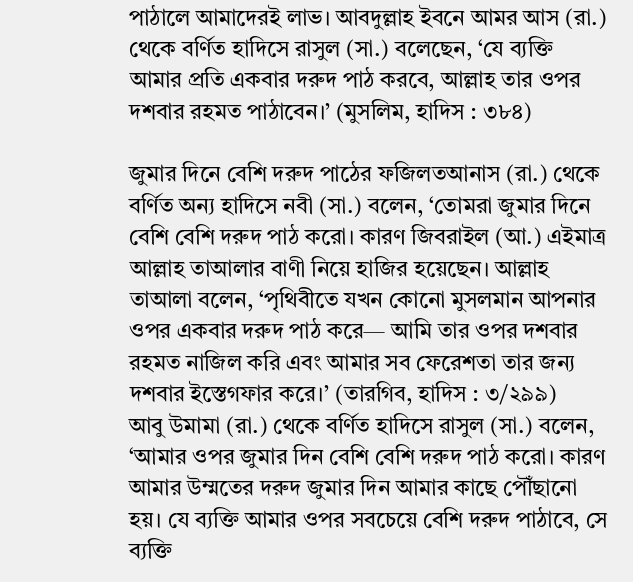পাঠালে আমাদেরই লাভ। আবদুল্লাহ ইবনে আমর আস (রা.) থেকে বর্ণিত হাদিসে রাসুল (সা.) বলেছেন, ‘যে ব্যক্তি আমার প্রতি একবার দরুদ পাঠ করবে, আল্লাহ তার ওপর দশবার রহমত পাঠাবেন।’ (মুসলিম, হাদিস : ৩৮৪)

জুমার দিনে বেশি দরুদ পাঠের ফজিলতআনাস (রা.) থেকে বর্ণিত অন্য হাদিসে নবী (সা.) বলেন, ‘তোমরা জুমার দিনে বেশি বেশি দরুদ পাঠ করো। কারণ জিবরাইল (আ.) এইমাত্র আল্লাহ তাআলার বাণী নিয়ে হাজির হয়েছেন। আল্লাহ তাআলা বলেন, ‘পৃথিবীতে যখন কোনো মুসলমান আপনার ওপর একবার দরুদ পাঠ করে— আমি তার ওপর দশবার রহমত নাজিল করি এবং আমার সব ফেরেশতা তার জন্য দশবার ইস্তেগফার করে।’ (তারগিব, হাদিস : ৩/২৯৯)
আবু উমামা (রা.) থেকে বর্ণিত হাদিসে রাসুল (সা.) বলেন, ‘আমার ওপর জুমার দিন বেশি বেশি দরুদ পাঠ করো। কারণ আমার উম্মতের দরুদ জুমার দিন আমার কাছে পৌঁছানো হয়। যে ব্যক্তি আমার ওপর সবচেয়ে বেশি দরুদ পাঠাবে, সে ব্যক্তি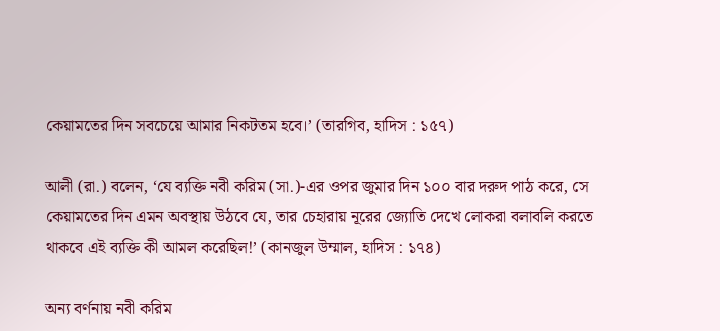কেয়ামতের দিন সবচেয়ে আমার নিকটতম হবে।’ (তারগিব, হাদিস : ১৫৭)

আলী (রা.) বলেন, ‘যে ব্যক্তি নবী করিম (সা.)-এর ওপর জুমার দিন ১০০ বার দরুদ পাঠ করে, সে কেয়ামতের দিন এমন অবস্থায় উঠবে যে, তার চেহারায় নূরের জ্যোতি দেখে লোকরা বলাবলি করতে থাকবে এই ব্যক্তি কী আমল করেছিল!’ (কানজুল উম্মাল, হাদিস : ১৭৪)

অন্য বর্ণনায় নবী করিম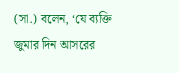(সা.) বলেন, ‘যে ব্যক্তি জুমার দিন আসরের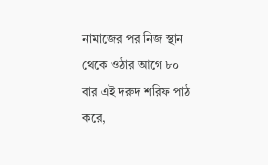নামাজের পর নিজ স্থান থেকে ওঠার আগে ৮০ বার এই দরুদ শরিফ পাঠ করে,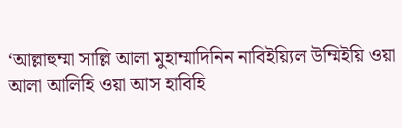‘আল্লাহুম্মা সাল্লি আলা মুহাম্মাদিনিন নাবিইয়্যিল উম্মিইয়ি ওয়া আলা আলিহি ওয়া আস হাবিহি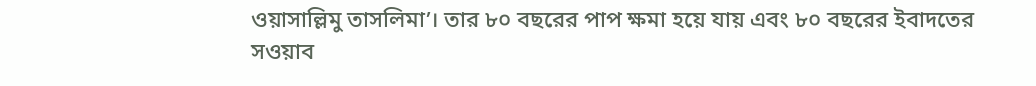ওয়াসাল্লিমু তাসলিমা’। তার ৮০ বছরের পাপ ক্ষমা হয়ে যায় এবং ৮০ বছরের ইবাদতের সওয়াব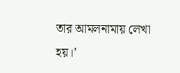তার আমলনামায় লেখা হয়।’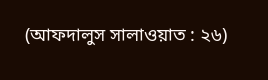(আফদালুস সালাওয়াত : ২৬)